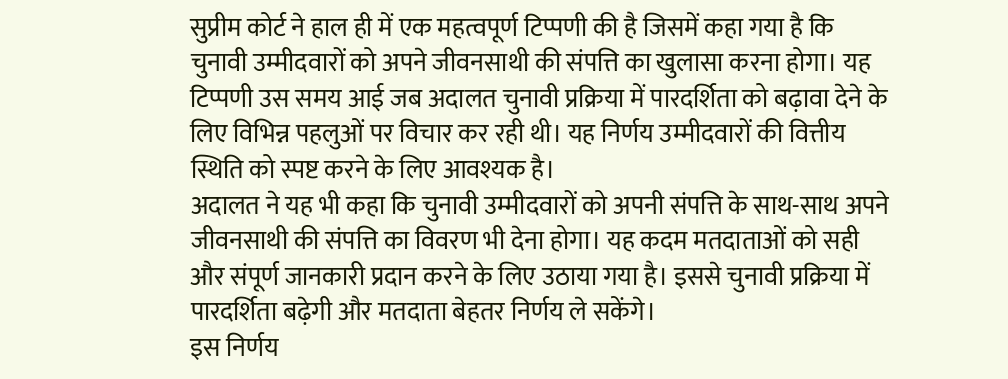सुप्रीम कोर्ट ने हाल ही में एक महत्वपूर्ण टिप्पणी की है जिसमें कहा गया है कि चुनावी उम्मीदवारों को अपने जीवनसाथी की संपत्ति का खुलासा करना होगा। यह टिप्पणी उस समय आई जब अदालत चुनावी प्रक्रिया में पारदर्शिता को बढ़ावा देने के लिए विभिन्न पहलुओं पर विचार कर रही थी। यह निर्णय उम्मीदवारों की वित्तीय स्थिति को स्पष्ट करने के लिए आवश्यक है।
अदालत ने यह भी कहा कि चुनावी उम्मीदवारों को अपनी संपत्ति के साथ-साथ अपने जीवनसाथी की संपत्ति का विवरण भी देना होगा। यह कदम मतदाताओं को सही और संपूर्ण जानकारी प्रदान करने के लिए उठाया गया है। इससे चुनावी प्रक्रिया में पारदर्शिता बढ़ेगी और मतदाता बेहतर निर्णय ले सकेंगे।
इस निर्णय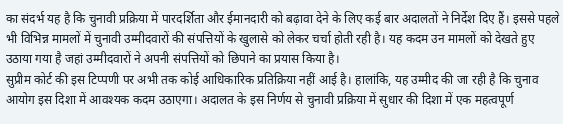का संदर्भ यह है कि चुनावी प्रक्रिया में पारदर्शिता और ईमानदारी को बढ़ावा देने के लिए कई बार अदालतों ने निर्देश दिए हैं। इससे पहले भी विभिन्न मामलों में चुनावी उम्मीदवारों की संपत्तियों के खुलासे को लेकर चर्चा होती रही है। यह कदम उन मामलों को देखते हुए उठाया गया है जहां उम्मीदवारों ने अपनी संपत्तियों को छिपाने का प्रयास किया है।
सुप्रीम कोर्ट की इस टिप्पणी पर अभी तक कोई आधिकारिक प्रतिक्रिया नहीं आई है। हालांकि, यह उम्मीद की जा रही है कि चुनाव आयोग इस दिशा में आवश्यक कदम उठाएगा। अदालत के इस निर्णय से चुनावी प्रक्रिया में सुधार की दिशा में एक महत्वपूर्ण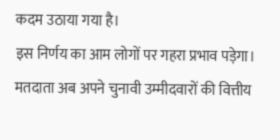कदम उठाया गया है।
इस निर्णय का आम लोगों पर गहरा प्रभाव पड़ेगा। मतदाता अब अपने चुनावी उम्मीदवारों की वित्तीय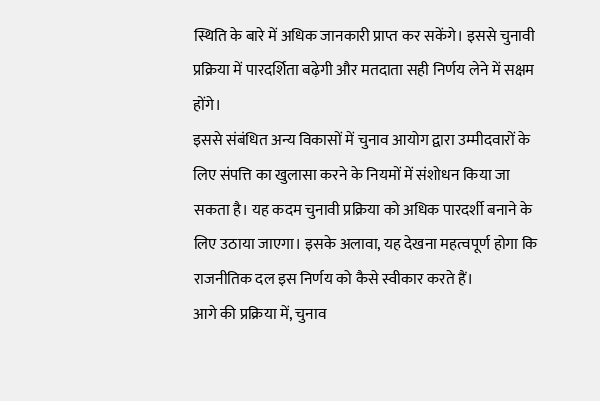स्थिति के बारे में अधिक जानकारी प्राप्त कर सकेंगे। इससे चुनावी प्रक्रिया में पारदर्शिता बढ़ेगी और मतदाता सही निर्णय लेने में सक्षम होंगे।
इससे संबंधित अन्य विकासों में चुनाव आयोग द्वारा उम्मीदवारों के लिए संपत्ति का खुलासा करने के नियमों में संशोधन किया जा सकता है। यह कदम चुनावी प्रक्रिया को अधिक पारदर्शी बनाने के लिए उठाया जाएगा। इसके अलावा, यह देखना महत्वपूर्ण होगा कि राजनीतिक दल इस निर्णय को कैसे स्वीकार करते हैं।
आगे की प्रक्रिया में, चुनाव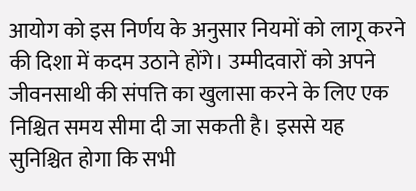आयोग को इस निर्णय के अनुसार नियमों को लागू करने की दिशा में कदम उठाने होंगे। उम्मीदवारों को अपने जीवनसाथी की संपत्ति का खुलासा करने के लिए एक निश्चित समय सीमा दी जा सकती है। इससे यह सुनिश्चित होगा कि सभी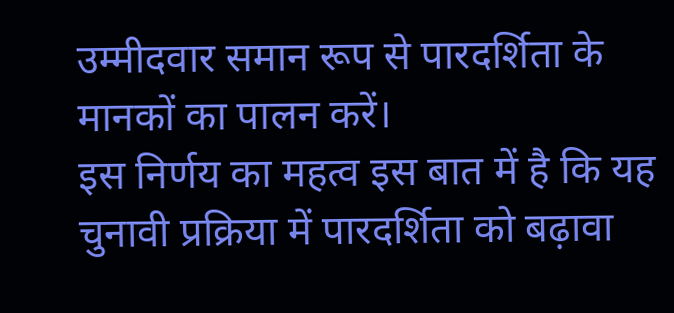उम्मीदवार समान रूप से पारदर्शिता के मानकों का पालन करें।
इस निर्णय का महत्व इस बात में है कि यह चुनावी प्रक्रिया में पारदर्शिता को बढ़ावा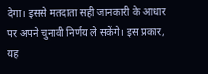देगा। इससे मतदाता सही जानकारी के आधार पर अपने चुनावी निर्णय ले सकेंगे। इस प्रकार, यह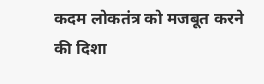कदम लोकतंत्र को मजबूत करने की दिशा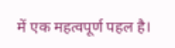में एक महत्वपूर्ण पहल है।